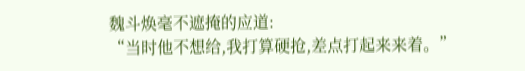魏斗焕毫不遮掩的应道:
“当时他不想给,我打算硬抢,差点打起来来着。”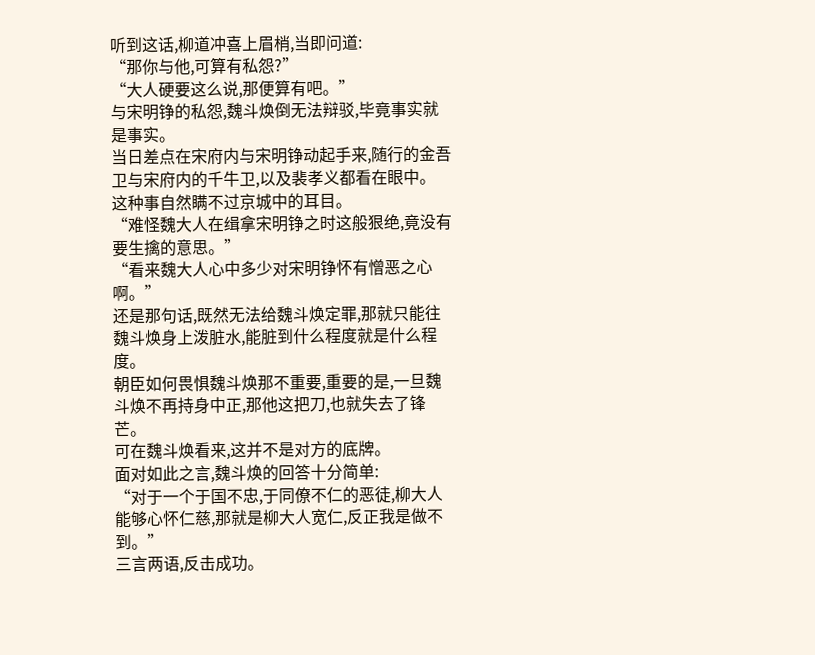听到这话,柳道冲喜上眉梢,当即问道:
“那你与他,可算有私怨?”
“大人硬要这么说,那便算有吧。”
与宋明铮的私怨,魏斗焕倒无法辩驳,毕竟事实就是事实。
当日差点在宋府内与宋明铮动起手来,随行的金吾卫与宋府内的千牛卫,以及裴孝义都看在眼中。
这种事自然瞒不过京城中的耳目。
“难怪魏大人在缉拿宋明铮之时这般狠绝,竟没有要生擒的意思。”
“看来魏大人心中多少对宋明铮怀有憎恶之心啊。”
还是那句话,既然无法给魏斗焕定罪,那就只能往魏斗焕身上泼脏水,能脏到什么程度就是什么程度。
朝臣如何畏惧魏斗焕那不重要,重要的是,一旦魏斗焕不再持身中正,那他这把刀,也就失去了锋芒。
可在魏斗焕看来,这并不是对方的底牌。
面对如此之言,魏斗焕的回答十分简单:
“对于一个于国不忠,于同僚不仁的恶徒,柳大人能够心怀仁慈,那就是柳大人宽仁,反正我是做不到。”
三言两语,反击成功。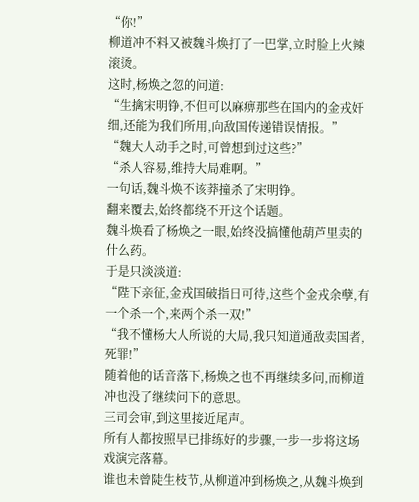“你!”
柳道冲不料又被魏斗焕打了一巴掌,立时脸上火辣滚烫。
这时,杨焕之忽的问道:
“生擒宋明铮,不但可以麻痹那些在国内的金戎奸细,还能为我们所用,向敌国传递错误情报。”
“魏大人动手之时,可曾想到过这些?”
“杀人容易,维持大局难啊。”
一句话,魏斗焕不该莽撞杀了宋明铮。
翻来覆去,始终都绕不开这个话题。
魏斗焕看了杨焕之一眼,始终没搞懂他葫芦里卖的什么药。
于是只淡淡道:
“陛下亲征,金戎国破指日可待,这些个金戎余孽,有一个杀一个,来两个杀一双!”
“我不懂杨大人所说的大局,我只知道通敌卖国者,死罪!”
随着他的话音落下,杨焕之也不再继续多问,而柳道冲也没了继续问下的意思。
三司会审,到这里接近尾声。
所有人都按照早已排练好的步骤,一步一步将这场戏演完落幕。
谁也未曾陡生枝节,从柳道冲到杨焕之,从魏斗焕到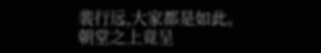裴行远,大家都是如此。
朝堂之上竟呈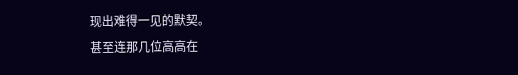现出难得一见的默契。
甚至连那几位高高在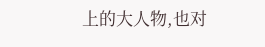上的大人物,也对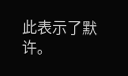此表示了默许。